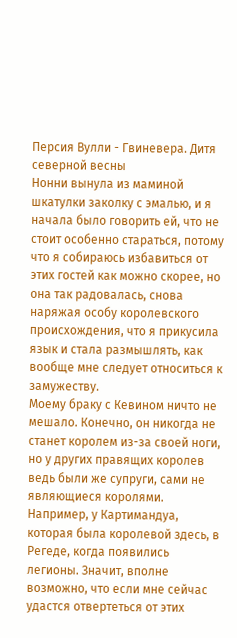Персия Вулли - Гвиневера. Дитя северной весны
Нонни вынула из маминой шкатулки заколку с эмалью, и я начала было говорить ей, что не стоит особенно стараться, потому что я собираюсь избавиться от этих гостей как можно скорее, но она так радовалась, снова наряжая особу королевского происхождения, что я прикусила язык и стала размышлять, как вообще мне следует относиться к замужеству.
Моему браку с Кевином ничто не мешало. Конечно, он никогда не станет королем из-за своей ноги, но у других правящих королев ведь были же супруги, сами не являющиеся королями. Например, у Картимандуа, которая была королевой здесь, в Регеде, когда появились легионы. Значит, вполне возможно, что если мне сейчас удастся отвертеться от этих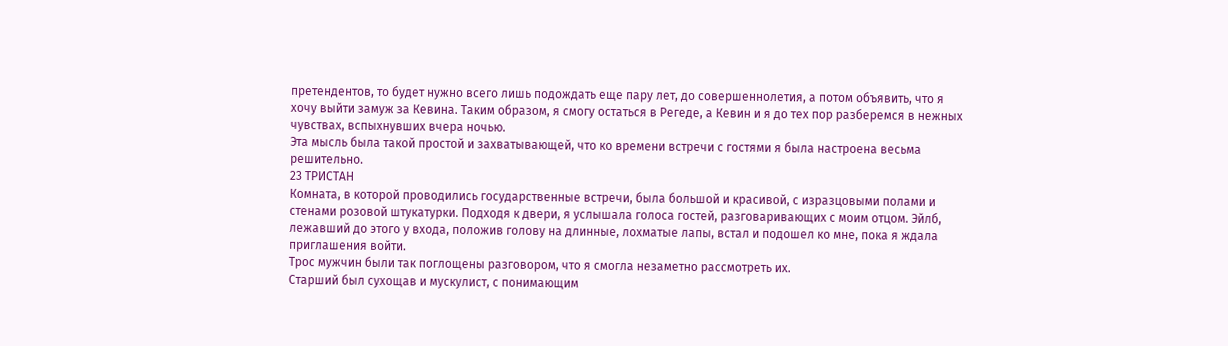претендентов, то будет нужно всего лишь подождать еще пару лет, до совершеннолетия, а потом объявить, что я хочу выйти замуж за Кевина. Таким образом, я смогу остаться в Регеде, а Кевин и я до тех пор разберемся в нежных чувствах, вспыхнувших вчера ночью.
Эта мысль была такой простой и захватывающей, что ко времени встречи с гостями я была настроена весьма решительно.
23 ТРИСТАН
Комната, в которой проводились государственные встречи, была большой и красивой, с изразцовыми полами и стенами розовой штукатурки. Подходя к двери, я услышала голоса гостей, разговаривающих с моим отцом. Эйлб, лежавший до этого у входа, положив голову на длинные, лохматые лапы, встал и подошел ко мне, пока я ждала приглашения войти.
Трос мужчин были так поглощены разговором, что я смогла незаметно рассмотреть их.
Старший был сухощав и мускулист, с понимающим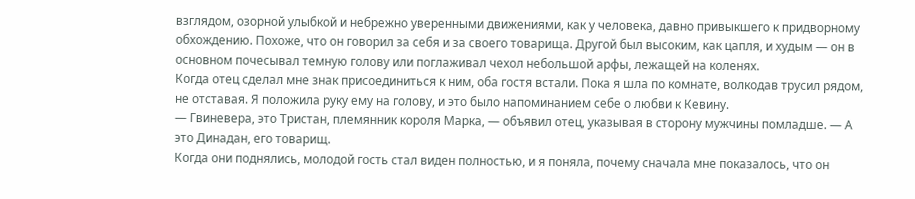взглядом, озорной улыбкой и небрежно уверенными движениями, как у человека, давно привыкшего к придворному обхождению. Похоже, что он говорил за себя и за своего товарища. Другой был высоким, как цапля, и худым — он в основном почесывал темную голову или поглаживал чехол небольшой арфы, лежащей на коленях.
Когда отец сделал мне знак присоединиться к ним, оба гостя встали. Пока я шла по комнате, волкодав трусил рядом, не отставая. Я положила руку ему на голову, и это было напоминанием себе о любви к Кевину.
— Гвиневера, это Тристан, племянник короля Марка, — объявил отец, указывая в сторону мужчины помладше. — А это Динадан, его товарищ.
Когда они поднялись, молодой гость стал виден полностью, и я поняла, почему сначала мне показалось, что он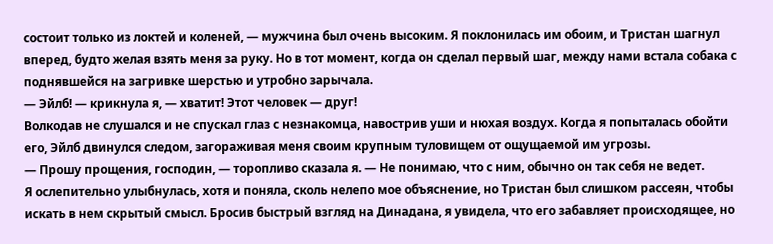состоит только из локтей и коленей, — мужчина был очень высоким. Я поклонилась им обоим, и Тристан шагнул вперед, будто желая взять меня за руку. Но в тот момент, когда он сделал первый шаг, между нами встала собака с поднявшейся на загривке шерстью и утробно зарычала.
— Эйлб! — крикнула я, — хватит! Этот человек — друг!
Волкодав не слушался и не спускал глаз с незнакомца, навострив уши и нюхая воздух. Когда я попыталась обойти его, Эйлб двинулся следом, загораживая меня своим крупным туловищем от ощущаемой им угрозы.
— Прошу прощения, господин, — торопливо сказала я. — Не понимаю, что с ним, обычно он так себя не ведет.
Я ослепительно улыбнулась, хотя и поняла, сколь нелепо мое объяснение, но Тристан был слишком рассеян, чтобы искать в нем скрытый смысл. Бросив быстрый взгляд на Динадана, я увидела, что его забавляет происходящее, но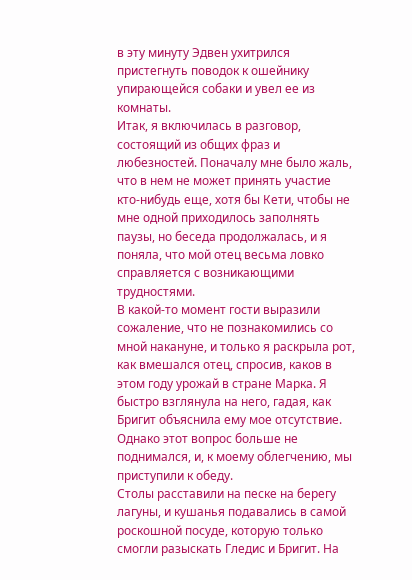в эту минуту Эдвен ухитрился пристегнуть поводок к ошейнику упирающейся собаки и увел ее из комнаты.
Итак, я включилась в разговор, состоящий из общих фраз и любезностей. Поначалу мне было жаль, что в нем не может принять участие кто-нибудь еще, хотя бы Кети, чтобы не мне одной приходилось заполнять паузы, но беседа продолжалась, и я поняла, что мой отец весьма ловко справляется с возникающими трудностями.
В какой-то момент гости выразили сожаление, что не познакомились со мной накануне, и только я раскрыла рот, как вмешался отец, спросив, каков в этом году урожай в стране Марка. Я быстро взглянула на него, гадая, как Бригит объяснила ему мое отсутствие. Однако этот вопрос больше не поднимался, и, к моему облегчению, мы приступили к обеду.
Столы расставили на песке на берегу лагуны, и кушанья подавались в самой роскошной посуде, которую только смогли разыскать Гледис и Бригит. На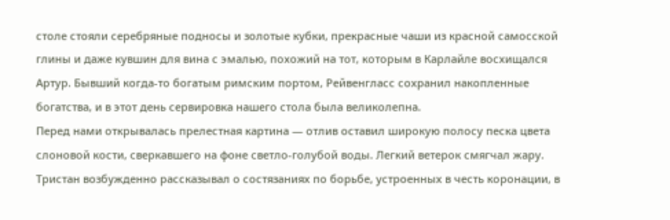столе стояли серебряные подносы и золотые кубки, прекрасные чаши из красной самосской глины и даже кувшин для вина с эмалью, похожий на тот, которым в Карлайле восхищался Артур. Бывший когда-то богатым римским портом, Рейвенгласс сохранил накопленные богатства, и в этот день сервировка нашего стола была великолепна.
Перед нами открывалась прелестная картина — отлив оставил широкую полосу песка цвета слоновой кости, сверкавшего на фоне светло-голубой воды. Легкий ветерок смягчал жару.
Тристан возбужденно рассказывал о состязаниях по борьбе, устроенных в честь коронации, в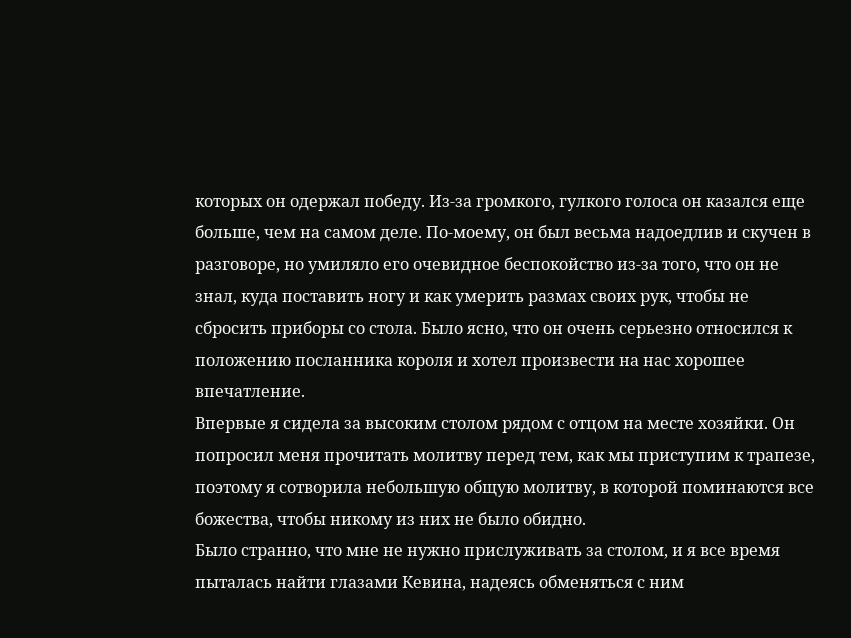которых он одержал победу. Из-за громкого, гулкого голоса он казался еще больше, чем на самом деле. По-моему, он был весьма надоедлив и скучен в разговоре, но умиляло его очевидное беспокойство из-за того, что он не знал, куда поставить ногу и как умерить размах своих рук, чтобы не сбросить приборы со стола. Было ясно, что он очень серьезно относился к положению посланника короля и хотел произвести на нас хорошее впечатление.
Впервые я сидела за высоким столом рядом с отцом на месте хозяйки. Он попросил меня прочитать молитву перед тем, как мы приступим к трапезе, поэтому я сотворила небольшую общую молитву, в которой поминаются все божества, чтобы никому из них не было обидно.
Было странно, что мне не нужно прислуживать за столом, и я все время пыталась найти глазами Кевина, надеясь обменяться с ним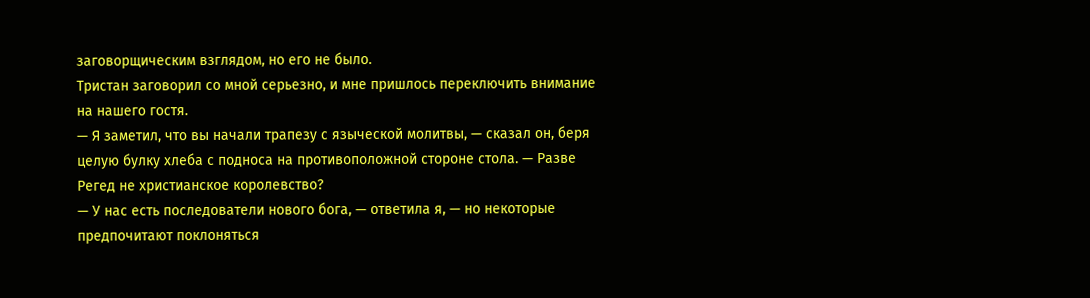заговорщическим взглядом, но его не было.
Тристан заговорил со мной серьезно, и мне пришлось переключить внимание на нашего гостя.
— Я заметил, что вы начали трапезу с языческой молитвы, — сказал он, беря целую булку хлеба с подноса на противоположной стороне стола. — Разве Регед не христианское королевство?
— У нас есть последователи нового бога, — ответила я, — но некоторые предпочитают поклоняться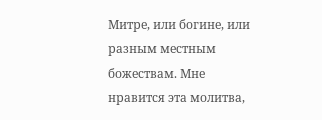Митре, или богине, или разным местным божествам. Мне нравится эта молитва,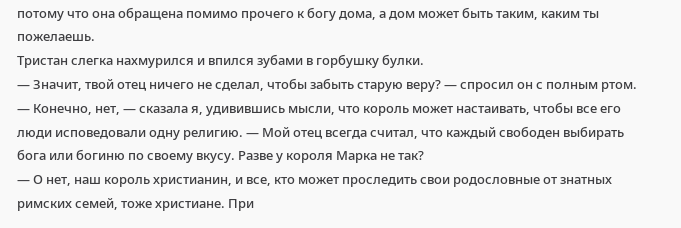потому что она обращена помимо прочего к богу дома, а дом может быть таким, каким ты пожелаешь.
Тристан слегка нахмурился и впился зубами в горбушку булки.
— Значит, твой отец ничего не сделал, чтобы забыть старую веру? — спросил он с полным ртом.
— Конечно, нет, — сказала я, удивившись мысли, что король может настаивать, чтобы все его люди исповедовали одну религию. — Мой отец всегда считал, что каждый свободен выбирать бога или богиню по своему вкусу. Разве у короля Марка не так?
— О нет, наш король христианин, и все, кто может проследить свои родословные от знатных римских семей, тоже христиане. При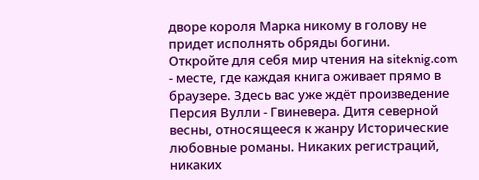дворе короля Марка никому в голову не придет исполнять обряды богини.
Откройте для себя мир чтения на siteknig.com - месте, где каждая книга оживает прямо в браузере. Здесь вас уже ждёт произведение Персия Вулли - Гвиневера. Дитя северной весны, относящееся к жанру Исторические любовные романы. Никаких регистраций, никаких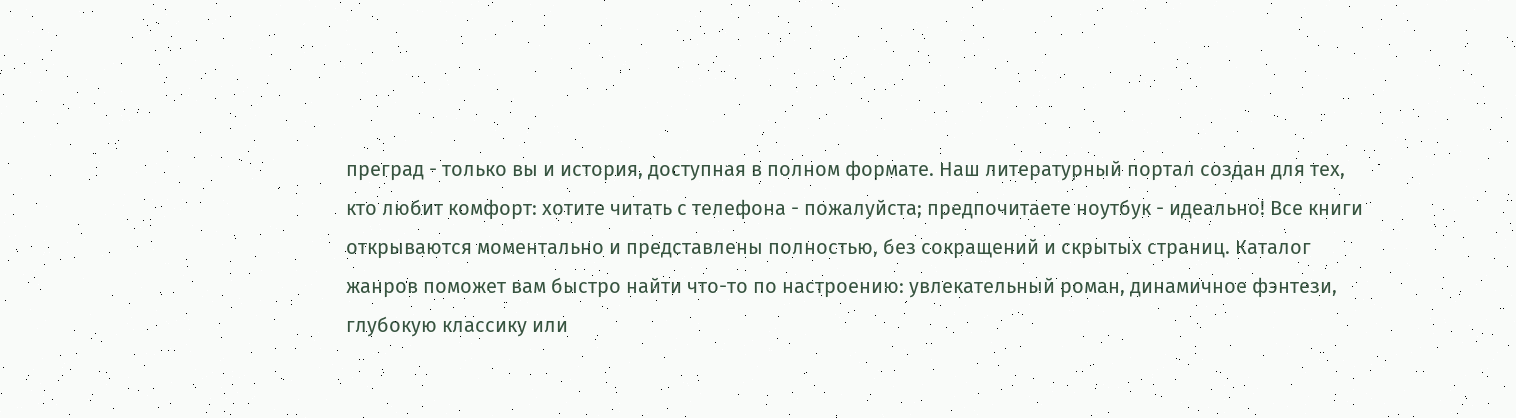преград - только вы и история, доступная в полном формате. Наш литературный портал создан для тех, кто любит комфорт: хотите читать с телефона - пожалуйста; предпочитаете ноутбук - идеально! Все книги открываются моментально и представлены полностью, без сокращений и скрытых страниц. Каталог жанров поможет вам быстро найти что-то по настроению: увлекательный роман, динамичное фэнтези, глубокую классику или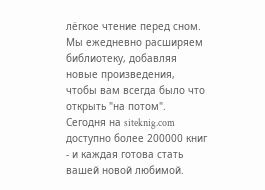лёгкое чтение перед сном. Мы ежедневно расширяем библиотеку, добавляя новые произведения, чтобы вам всегда было что открыть "на потом". Сегодня на siteknig.com доступно более 200000 книг - и каждая готова стать вашей новой любимой.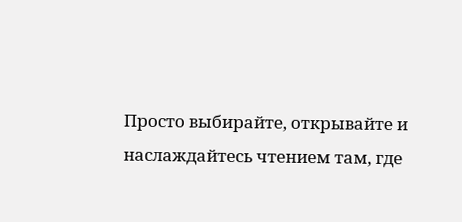Просто выбирайте, открывайте и наслаждайтесь чтением там, где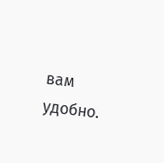вам удобно.